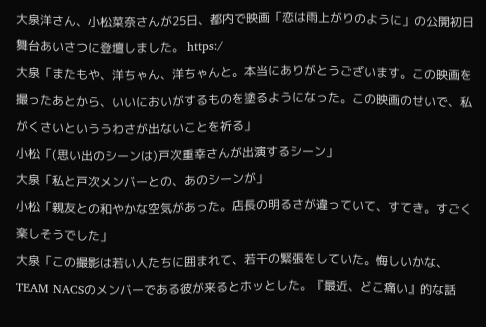大泉洋さん、小松菜奈さんが25日、都内で映画「恋は雨上がりのように」の公開初日舞台あいさつに登壇しました。 https:/
大泉「またもや、洋ちゃん、洋ちゃんと。本当にありがとうございます。この映画を撮ったあとから、いいにおいがするものを塗るようになった。この映画のせいで、私がくさいといううわさが出ないことを祈る」
小松「(思い出のシーンは)戸次重幸さんが出演するシーン」
大泉「私と戸次メンバーとの、あのシーンが」
小松「親友との和やかな空気があった。店長の明るさが違っていて、すてき。すごく楽しそうでした」
大泉「この撮影は若い人たちに囲まれて、若干の緊張をしていた。悔しいかな、TEAM NACSのメンバーである彼が来るとホッとした。『最近、どこ痛い』的な話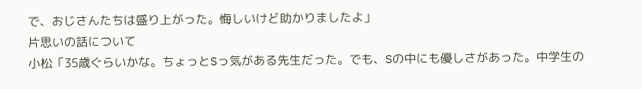で、おじさんたちは盛り上がった。悔しいけど助かりましたよ」
片思いの話について
小松「35歳ぐらいかな。ちょっとSっ気がある先生だった。でも、Sの中にも優しさがあった。中学生の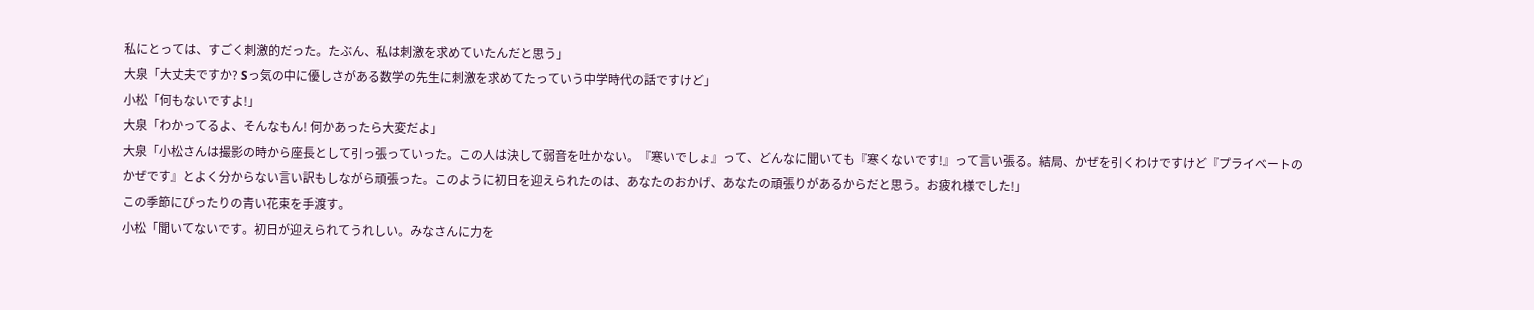私にとっては、すごく刺激的だった。たぶん、私は刺激を求めていたんだと思う」
大泉「大丈夫ですか? Sっ気の中に優しさがある数学の先生に刺激を求めてたっていう中学時代の話ですけど」
小松「何もないですよ!」
大泉「わかってるよ、そんなもん! 何かあったら大変だよ」
大泉「小松さんは撮影の時から座長として引っ張っていった。この人は決して弱音を吐かない。『寒いでしょ』って、どんなに聞いても『寒くないです!』って言い張る。結局、かぜを引くわけですけど『プライベートのかぜです』とよく分からない言い訳もしながら頑張った。このように初日を迎えられたのは、あなたのおかげ、あなたの頑張りがあるからだと思う。お疲れ様でした!」
この季節にぴったりの青い花束を手渡す。
小松「聞いてないです。初日が迎えられてうれしい。みなさんに力を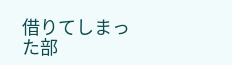借りてしまった部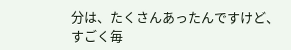分は、たくさんあったんですけど、すごく毎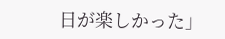日が楽しかった」